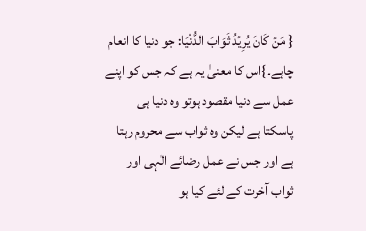{ مَنۡ کَانَ یُرِیۡدُ ثَوَابَ الدُّنْیَا: جو دنیا کا انعام چاہے۔}اس کا معنیٰ یہ ہے کہ جس کو اپنے عمل سے دنیا مقصود ہوتو وہ دنیا ہی پاسکتا ہے لیکن وہ ثواب سے محروم رہتا ہے اور جس نے عمل رضائے الٰہی اور ثواب آخرت کے لئے کیا ہو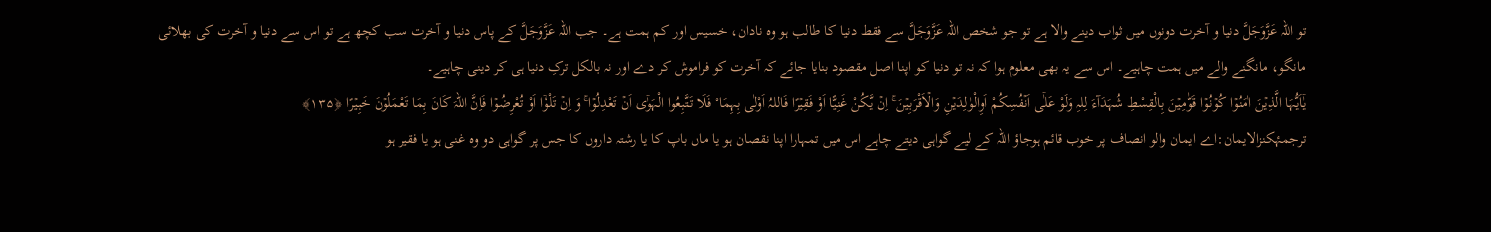تو اللہ عَزَّوَجَلَّ دنیا و آخرت دونوں میں ثواب دینے والا ہے تو جو شخص اللہ عَزَّوَجَلَّ سے فقط دنیا کا طالب ہو وہ نادان، خسیس اور کم ہمت ہے۔ جب اللہ عَزَّوَجَلَّ کے پاس دنیا و آخرت سب کچھ ہے تو اس سے دنیا و آخرت کی بھلائی مانگو، مانگنے والے میں ہمت چاہیے۔ اس سے یہ بھی معلوم ہوا کہ نہ تو دنیا کو اپنا اصل مقصود بنایا جائے کہ آخرت کو فراموش کر دے اور نہ بالکل ترکِ دنیا ہی کر دینی چاہیے۔
یٰۤاَیُّہَا الَّذِیۡنَ اٰمَنُوۡا کُوۡنُوۡا قَوّٰمِیۡنَ بِالْقِسْطِ شُہَدَآءَ لِلہِ وَلَوْ عَلٰۤی اَنۡفُسِکُمْ اَوِالْوٰلِدَیۡنِ وَالۡاَقْرَبِیۡنَ ۚ اِنۡ یَّکُنْ غَنِیًّا اَوْ فَقِیۡرًا فَاللہُ اَوْلٰی بِہِمَا ۟ فَلَا تَتَّبِعُوا الْہَوٰۤی اَنۡ تَعْدِلُوۡا ۚ وَ اِنۡ تَلْوٗۤا اَوْ تُعْرِضُوۡا فَاِنَّ اللہَ کَانَ بِمَا تَعْمَلُوۡنَ خَبِیۡرًا ﴿۱۳۵﴾
ترجمۂکنزالایمان:اے ایمان والو انصاف پر خوب قائم ہوجاؤ اللہ کے لیے گواہی دیتے چاہے اس میں تمہارا اپنا نقصان ہو یا ماں باپ کا یا رشتہ داروں کا جس پر گواہی دو وہ غنی ہو یا فقیر ہو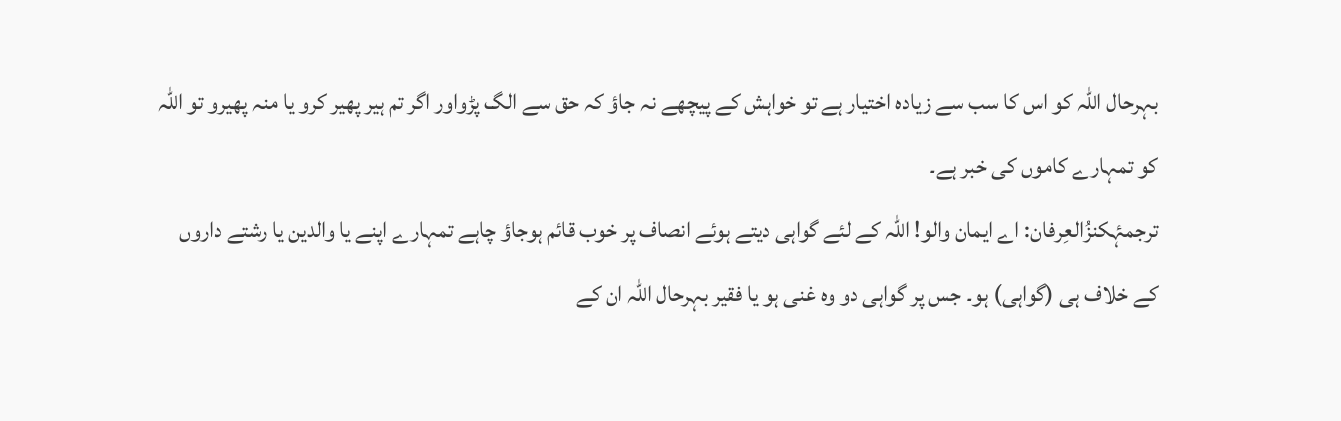بہرحال اللہ کو اس کا سب سے زیادہ اختیار ہے تو خواہش کے پیچھے نہ جاؤ کہ حق سے الگ پڑواور اگر تم ہیر پھیر کرو یا منہ پھیرو تو اللہ کو تمہارے کاموں کی خبر ہے۔
ترجمۂکنزُالعِرفان: اے ایمان والو! اللہ کے لئے گواہی دیتے ہوئے انصاف پر خوب قائم ہوجاؤ چاہے تمہارے اپنے یا والدین یا رشتے داروں کے خلاف ہی (گواہی) ہو۔ جس پر گواہی دو وہ غنی ہو یا فقیر بہرحال اللہ ان کے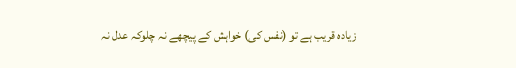زیادہ قریب ہے تو (نفس کی) خواہش کے پیچھے نہ چلوکہ عدل نہ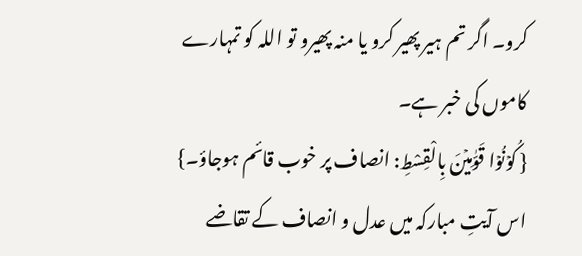کرو۔ اگر تم ہیر پھیر کرو یا منہ پھیرو تو اللہ کو تمہارے کاموں کی خبر ہے۔
{ کُوۡنُوۡا قَوّٰمِیۡنَ بِالْقِسْطِ: انصاف پر خوب قائم ہوجاؤ۔} اس آیتِ مبارکہ میں عدل و انصاف کے تقاضے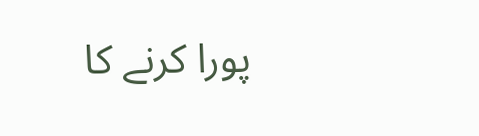پورا کرنے کا